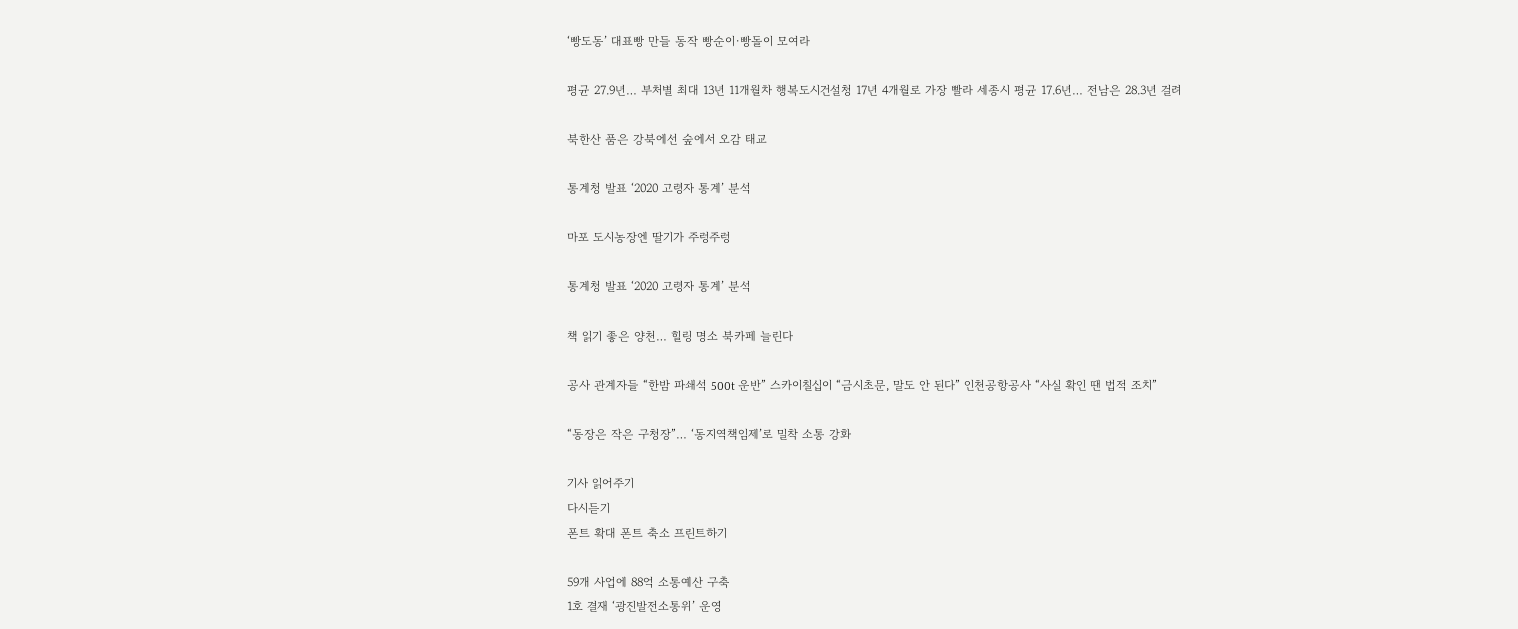‘빵도동’ 대표빵 만들 동작 빵순이·빵돌이 모여라

평균 27.9년… 부처별 최대 13년 11개월차 행복도시건설청 17년 4개월로 가장 빨라 세종시 평균 17.6년… 전남은 28.3년 걸려

북한산 품은 강북에선 숲에서 오감 태교

통계청 발표 ‘2020 고령자 통계’ 분석

마포 도시농장엔 딸기가 주렁주렁

통계청 발표 ‘2020 고령자 통계’ 분석

책 읽기 좋은 양천… 힐링 명소 북카페 늘린다

공사 관계자들 “한밤 파쇄석 500t 운반” 스카이칠십이 “금시초문, 말도 안 된다” 인천공항공사 “사실 확인 땐 법적 조치”

“동장은 작은 구청장”… ‘동지역책임제’로 밀착 소통 강화

기사 읽어주기
다시듣기
폰트 확대 폰트 축소 프린트하기

59개 사업에 88억 소통예산 구축
1호 결재 ‘광진발전소통위’ 운영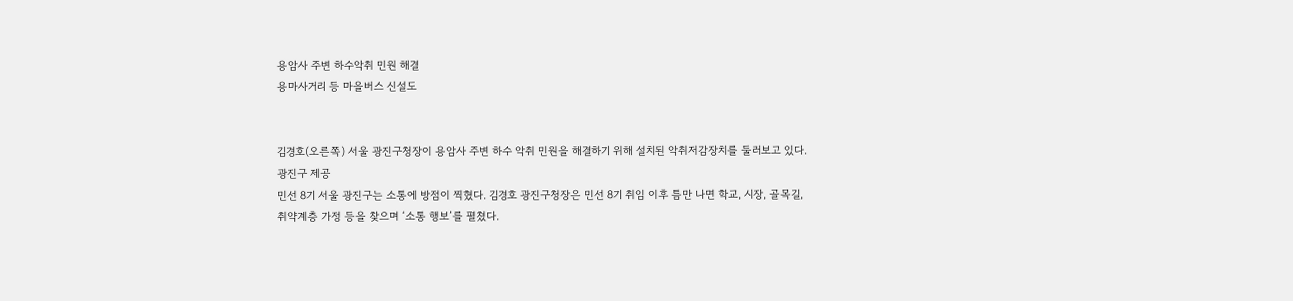용암사 주변 하수악취 민원 해결
용마사거리 등 마을버스 신설도


김경호(오른쪽) 서울 광진구청장이 용암사 주변 하수 악취 민원을 해결하기 위해 설치된 악취저감장치를 둘러보고 있다.
광진구 제공
민선 8기 서울 광진구는 소통에 방점이 찍혔다. 김경호 광진구청장은 민선 8기 취임 이후 틈만 나면 학교, 시장, 골목길, 취약계층 가정 등을 찾으며 ‘소통 행보’를 펼쳤다.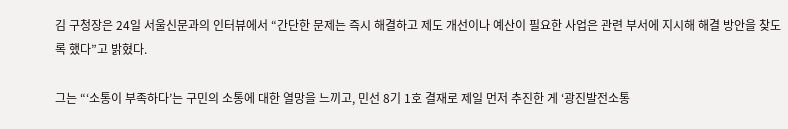김 구청장은 24일 서울신문과의 인터뷰에서 “간단한 문제는 즉시 해결하고 제도 개선이나 예산이 필요한 사업은 관련 부서에 지시해 해결 방안을 찾도록 했다”고 밝혔다.

그는 “‘소통이 부족하다’는 구민의 소통에 대한 열망을 느끼고, 민선 8기 1호 결재로 제일 먼저 추진한 게 ‘광진발전소통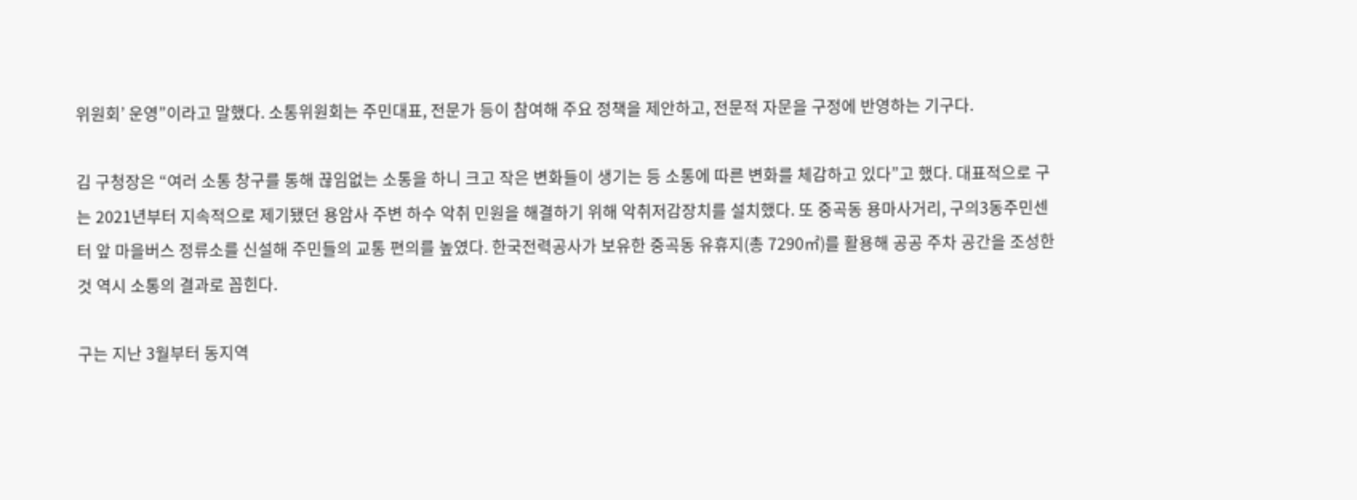위원회’ 운영”이라고 말했다. 소통위원회는 주민대표, 전문가 등이 참여해 주요 정책을 제안하고, 전문적 자문을 구정에 반영하는 기구다.

김 구청장은 “여러 소통 창구를 통해 끊임없는 소통을 하니 크고 작은 변화들이 생기는 등 소통에 따른 변화를 체감하고 있다”고 했다. 대표적으로 구는 2021년부터 지속적으로 제기됐던 용암사 주변 하수 악취 민원을 해결하기 위해 악취저감장치를 설치했다. 또 중곡동 용마사거리, 구의3동주민센터 앞 마을버스 정류소를 신설해 주민들의 교통 편의를 높였다. 한국전력공사가 보유한 중곡동 유휴지(총 7290㎡)를 활용해 공공 주차 공간을 조성한 것 역시 소통의 결과로 꼽힌다.

구는 지난 3월부터 동지역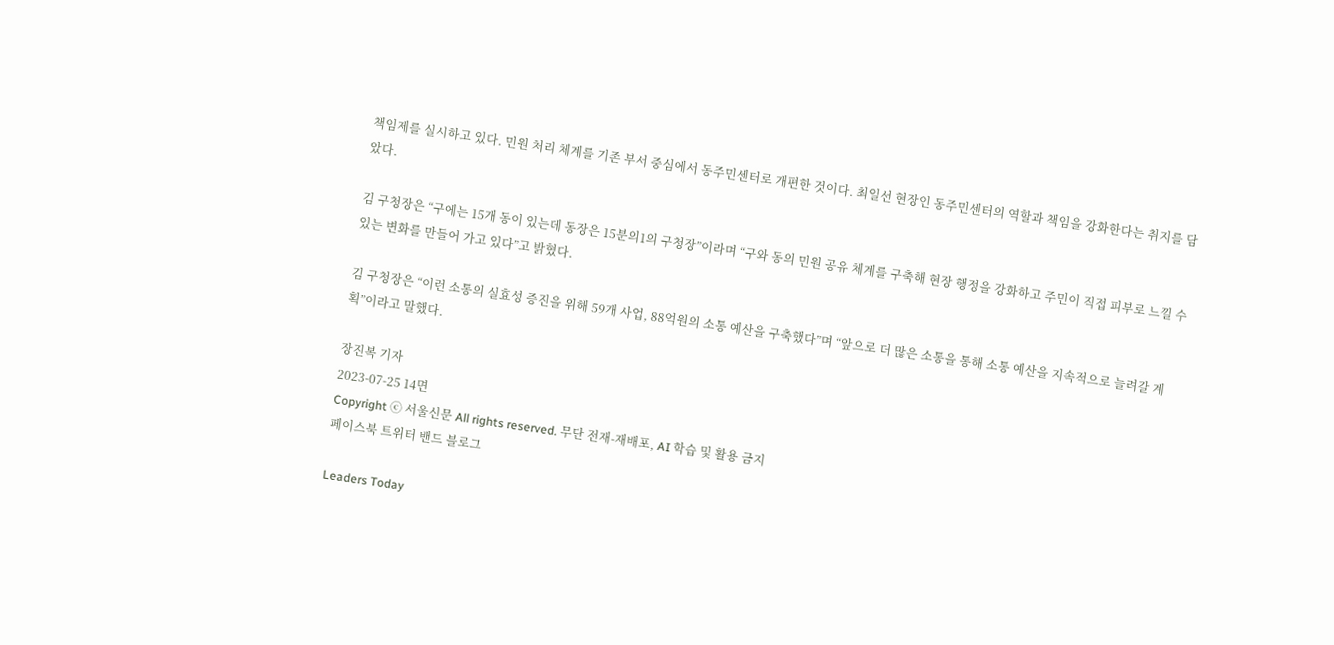책임제를 실시하고 있다. 민원 처리 체계를 기존 부서 중심에서 동주민센터로 개편한 것이다. 최일선 현장인 동주민센터의 역할과 책임을 강화한다는 취지를 담았다.

김 구청장은 “구에는 15개 동이 있는데 동장은 15분의1의 구청장”이라며 “구와 동의 민원 공유 체계를 구축해 현장 행정을 강화하고 주민이 직접 피부로 느낄 수 있는 변화를 만들어 가고 있다”고 밝혔다.

김 구청장은 “이런 소통의 실효성 증진을 위해 59개 사업, 88억원의 소통 예산을 구축했다”며 “앞으로 더 많은 소통을 통해 소통 예산을 지속적으로 늘려갈 계획”이라고 말했다.

장진복 기자
2023-07-25 14면
Copyright ⓒ 서울신문 All rights reserved. 무단 전재-재배포, AI 학습 및 활용 금지
페이스북 트위터 밴드 블로그

Leaders Today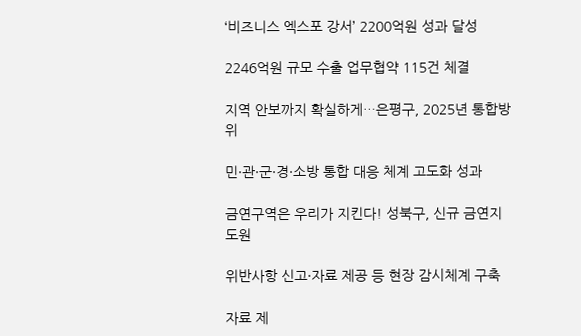‘비즈니스 엑스포 강서’ 2200억원 성과 달성

2246억원 규모 수출 업무협약 115건 체결

지역 안보까지 확실하게…은평구, 2025년 통합방위

민·관·군·경·소방 통합 대응 체계 고도화 성과

금연구역은 우리가 지킨다! 성북구, 신규 금연지도원

위반사항 신고·자료 제공 등 현장 감시체계 구축

자료 제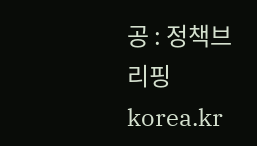공 : 정책브리핑 korea.kr